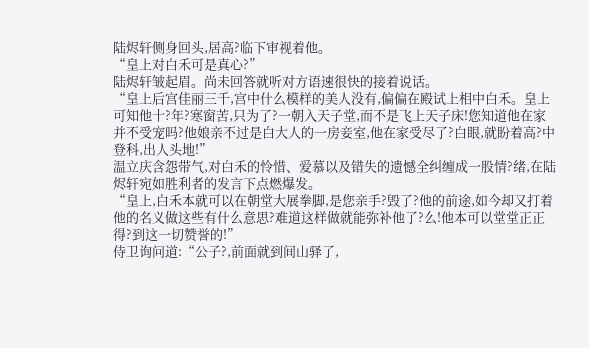陆烬轩侧身回头,居高?临下审视着他。
“皇上对白禾可是真心?”
陆烬轩皱起眉。尚未回答就听对方语速很快的接着说话。
“皇上后宫佳丽三千,宫中什么模样的美人没有,偏偏在殿试上相中白禾。皇上可知他十?年?寒窗苦,只为了?一朝入天子堂,而不是飞上天子床!您知道他在家并不受宠吗?他娘亲不过是白大人的一房妾室,他在家受尽了?白眼,就盼着高?中登科,出人头地!”
温立庆含怨带气,对白禾的怜惜、爱慕以及错失的遗憾全纠缠成一股情?绪,在陆烬轩宛如胜利者的发言下点燃爆发。
“皇上,白禾本就可以在朝堂大展拳脚,是您亲手?毁了?他的前途,如今却又打着他的名义做这些有什么意思?难道这样做就能弥补他了?么!他本可以堂堂正正得?到这一切赞誉的!”
侍卫询问道:“公子?,前面就到间山驿了,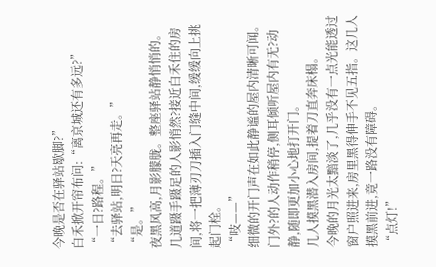今晚是否在驿站歇脚?”
白禾掀开帘布问:“离京城还有多远?”
“一日?路程。”
“去驿站,明日?天亮再走。”
“是。”
夜黑风高,月影朦胧。整座驿站静悄悄的。
几道蹑手蹑足的人影悄然?接近白禾住的房间,将一把薄刃刀插入门缝中间,缓缓向上挑起门栓。
“吱——”
细微的开门声在如此静谧的屋内清晰可闻。门外?的人动作稍停,侧耳倾听屋内有无?动静,随即更加小心地打开门。
几人摸黑潜入房间,提着刀直奔床榻。
今晚的月光太黯淡了,几乎没有一点光能透过窗户照进来,房里黑得伸手不见五指。这几人摸黑前进,竟一路没有障碍。
“点灯!”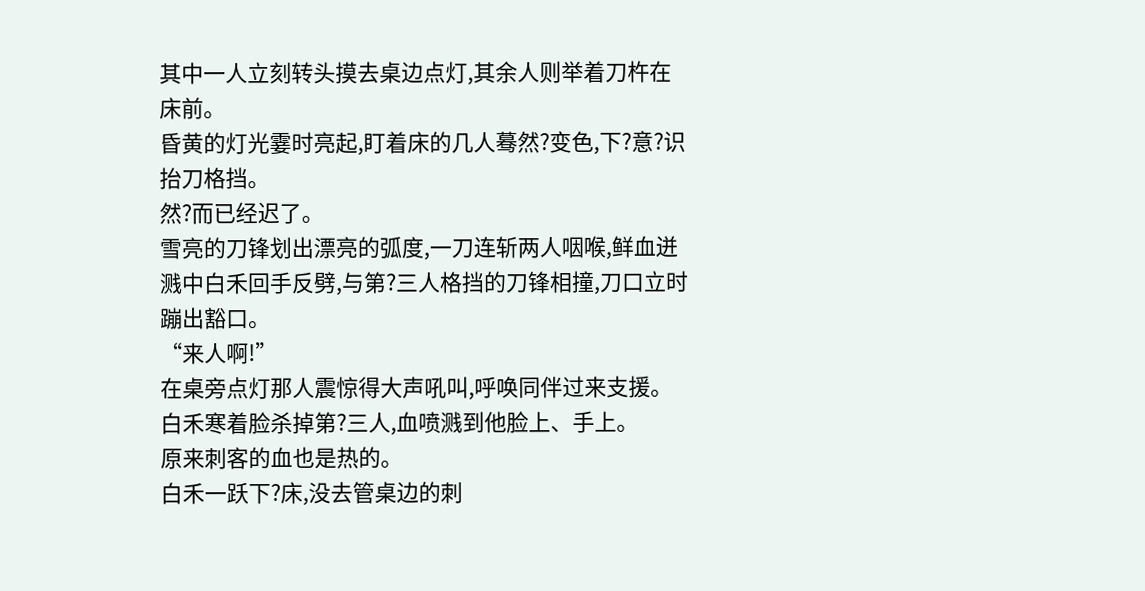其中一人立刻转头摸去桌边点灯,其余人则举着刀杵在床前。
昏黄的灯光霎时亮起,盯着床的几人蓦然?变色,下?意?识抬刀格挡。
然?而已经迟了。
雪亮的刀锋划出漂亮的弧度,一刀连斩两人咽喉,鲜血迸溅中白禾回手反劈,与第?三人格挡的刀锋相撞,刀口立时蹦出豁口。
“来人啊!”
在桌旁点灯那人震惊得大声吼叫,呼唤同伴过来支援。
白禾寒着脸杀掉第?三人,血喷溅到他脸上、手上。
原来刺客的血也是热的。
白禾一跃下?床,没去管桌边的刺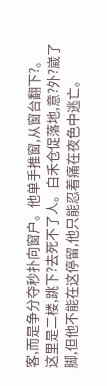客,而是争分夺秒扑向窗户。他单手推窗,从窗台翻下?。这里是二楼,跳下?去死不了人。白禾仓促落地,意?外?崴了脚,但他不能在这停留,他只能忍着痛在夜色中逃亡。